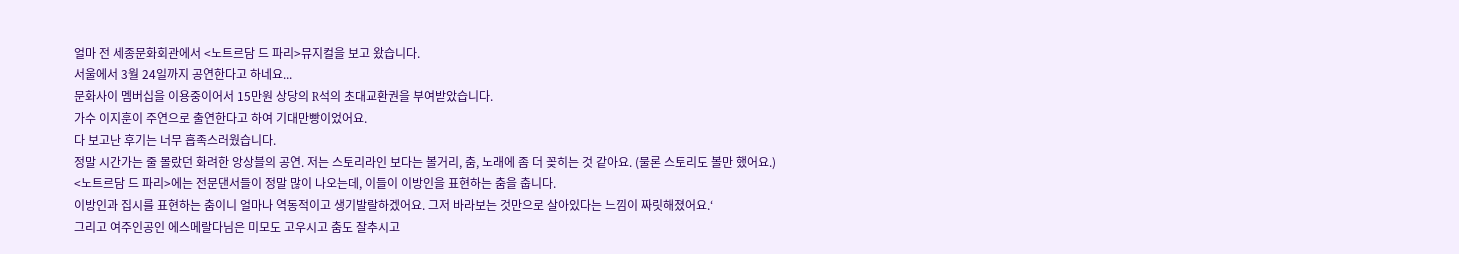얼마 전 세종문화회관에서 <노트르담 드 파리>뮤지컬을 보고 왔습니다.
서울에서 3월 24일까지 공연한다고 하네요...
문화사이 멤버십을 이용중이어서 15만원 상당의 R석의 초대교환권을 부여받았습니다.
가수 이지훈이 주연으로 출연한다고 하여 기대만빵이었어요.
다 보고난 후기는 너무 흡족스러웠습니다.
정말 시간가는 줄 몰랐던 화려한 앙상블의 공연. 저는 스토리라인 보다는 볼거리, 춤, 노래에 좀 더 꽂히는 것 같아요. (물론 스토리도 볼만 했어요.)
<노트르담 드 파리>에는 전문댄서들이 정말 많이 나오는데, 이들이 이방인을 표현하는 춤을 춥니다.
이방인과 집시를 표현하는 춤이니 얼마나 역동적이고 생기발랄하겠어요. 그저 바라보는 것만으로 살아있다는 느낌이 짜릿해졌어요.‘
그리고 여주인공인 에스메랄다님은 미모도 고우시고 춤도 잘추시고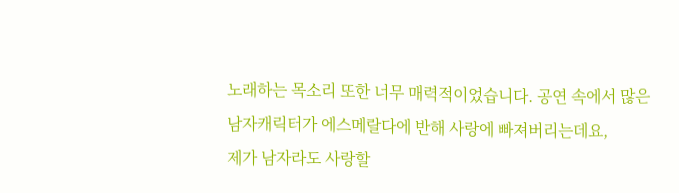노래하는 목소리 또한 너무 매력적이었습니다. 공연 속에서 많은 남자캐릭터가 에스메랄다에 반해 사랑에 빠져버리는데요,
제가 남자라도 사랑할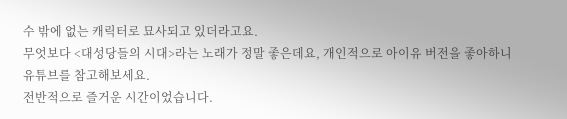수 밖에 없는 캐릭터로 묘사되고 있더라고요.
무엇보다 <대성당들의 시대>라는 노래가 정말 좋은데요, 개인적으로 아이유 버전을 좋아하니 유튜브를 참고해보세요.
전반적으로 즐거운 시간이었습니다.